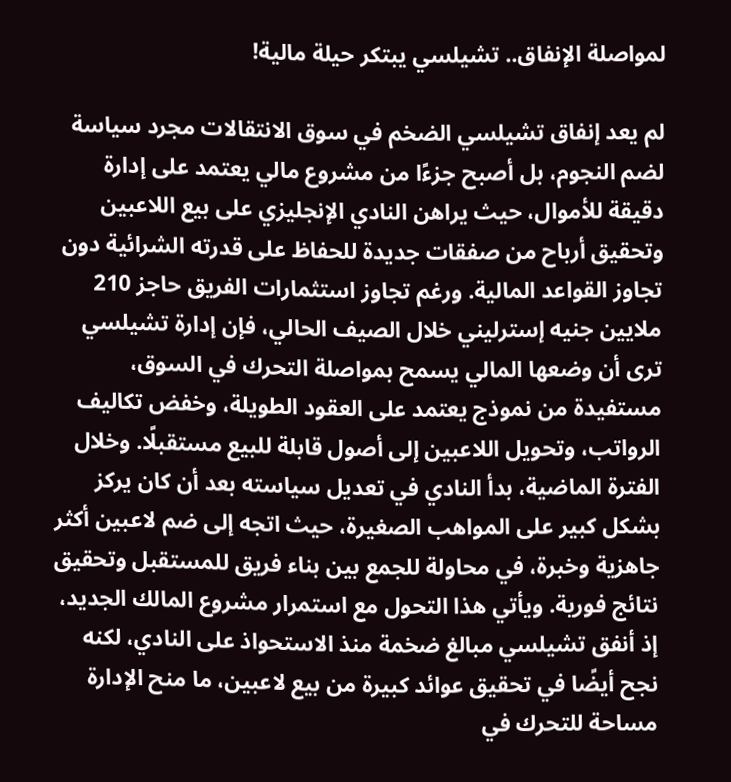لمواصلة الإنفاق.. تشيلسي يبتكر حيلة مالية!

لم يعد إنفاق تشيلسي الضخم في سوق الانتقالات مجرد سياسة لضم النجوم، بل أصبح جزءًا من مشروع مالي يعتمد على إدارة دقيقة للأموال، حيث يراهن النادي الإنجليزي على بيع اللاعبين وتحقيق أرباح من صفقات جديدة للحفاظ على قدرته الشرائية دون تجاوز القواعد المالية. ورغم تجاوز استثمارات الفريق حاجز 210 ملايين جنيه إسترليني خلال الصيف الحالي، فإن إدارة تشيلسي ترى أن وضعها المالي يسمح بمواصلة التحرك في السوق، مستفيدة من نموذج يعتمد على العقود الطويلة، وخفض تكاليف الرواتب، وتحويل اللاعبين إلى أصول قابلة للبيع مستقبلًا. وخلال الفترة الماضية، بدأ النادي في تعديل سياسته بعد أن كان يركز بشكل كبير على المواهب الصغيرة، حيث اتجه إلى ضم لاعبين أكثر جاهزية وخبرة، في محاولة للجمع بين بناء فريق للمستقبل وتحقيق نتائج فورية. ويأتي هذا التحول مع استمرار مشروع المالك الجديد، إذ أنفق تشيلسي مبالغ ضخمة منذ الاستحواذ على النادي، لكنه نجح أيضًا في تحقيق عوائد كبيرة من بيع لاعبين، ما منح الإدارة مساحة للتحرك في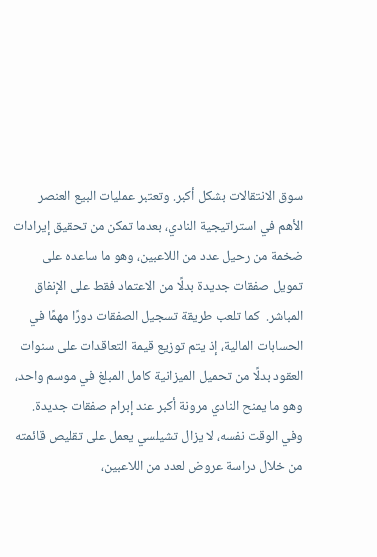سوق الانتقالات بشكل أكبر. وتعتبر عمليات البيع العنصر الأهم في استراتيجية النادي، بعدما تمكن من تحقيق إيرادات ضخمة من رحيل عدد من اللاعبين، وهو ما ساعده على تمويل صفقات جديدة بدلًا من الاعتماد فقط على الإنفاق المباشر.  كما تلعب طريقة تسجيل الصفقات دورًا مهمًا في الحسابات المالية، إذ يتم توزيع قيمة التعاقدات على سنوات العقود بدلًا من تحميل الميزانية كامل المبلغ في موسم واحد، وهو ما يمنح النادي مرونة أكبر عند إبرام صفقات جديدة. وفي الوقت نفسه، لا يزال تشيلسي يعمل على تقليص قائمته من خلال دراسة عروض لعدد من اللاعبين،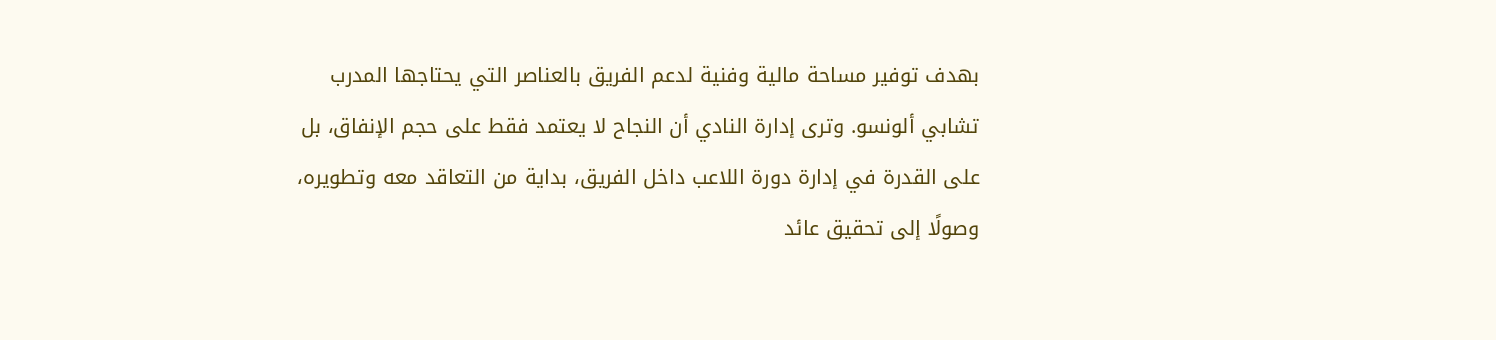بهدف توفير مساحة مالية وفنية لدعم الفريق بالعناصر التي يحتاجها المدرب تشابي ألونسو. وترى إدارة النادي أن النجاح لا يعتمد فقط على حجم الإنفاق، بل على القدرة في إدارة دورة اللاعب داخل الفريق، بداية من التعاقد معه وتطويره، وصولًا إلى تحقيق عائد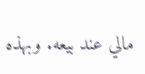مالي عند بيعه. وبهذه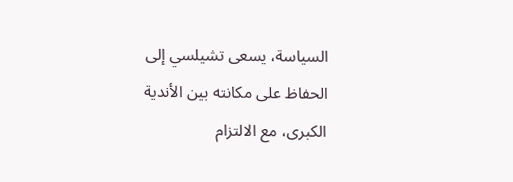السياسة، يسعى تشيلسي إلى الحفاظ على مكانته بين الأندية الكبرى، مع الالتزام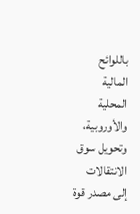باللوائح المالية المحلية والأوروبية، وتحويل سوق الانتقالات إلى مصدر قوة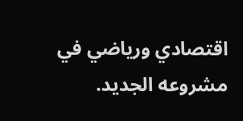اقتصادي ورياضي في مشروعه الجديد.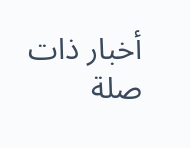أخبار ذات صلة